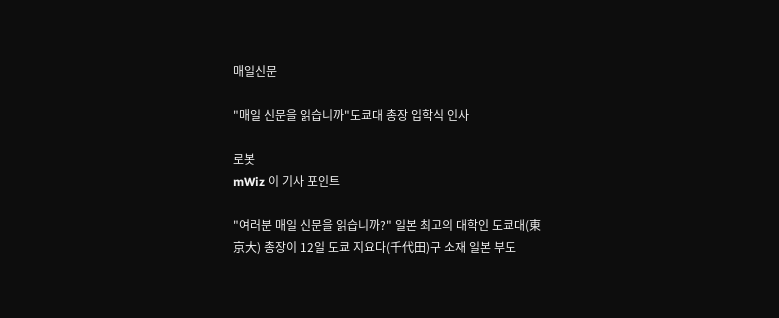매일신문

"매일 신문을 읽습니까"도쿄대 총장 입학식 인사

로봇
mWiz 이 기사 포인트

"여러분 매일 신문을 읽습니까?" 일본 최고의 대학인 도쿄대(東京大) 총장이 12일 도쿄 지요다(千代田)구 소재 일본 부도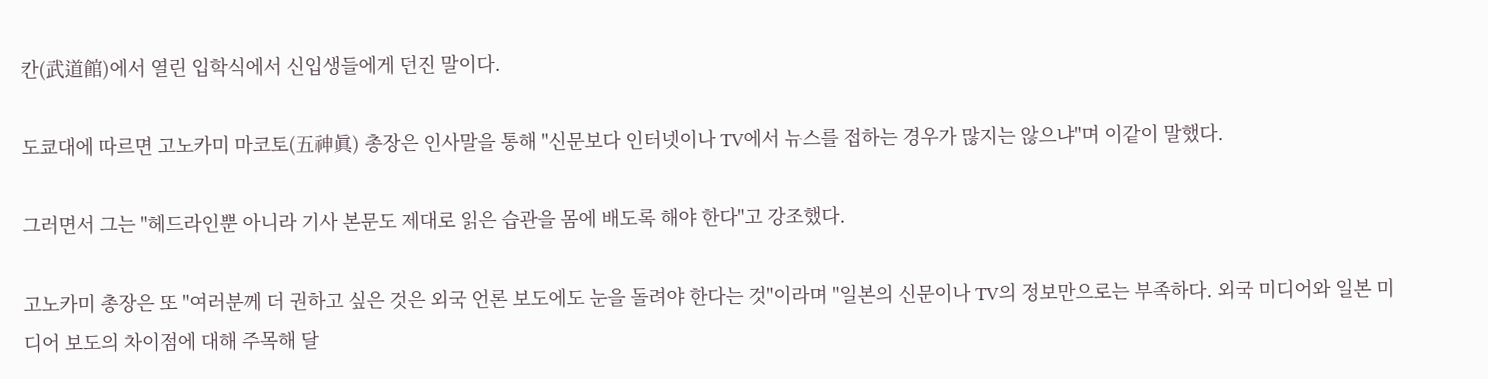칸(武道館)에서 열린 입학식에서 신입생들에게 던진 말이다.

도쿄대에 따르면 고노카미 마코토(五神眞) 총장은 인사말을 통해 "신문보다 인터넷이나 TV에서 뉴스를 접하는 경우가 많지는 않으냐"며 이같이 말했다.

그러면서 그는 "헤드라인뿐 아니라 기사 본문도 제대로 읽은 습관을 몸에 배도록 해야 한다"고 강조했다.

고노카미 총장은 또 "여러분께 더 권하고 싶은 것은 외국 언론 보도에도 눈을 돌려야 한다는 것"이라며 "일본의 신문이나 TV의 정보만으로는 부족하다. 외국 미디어와 일본 미디어 보도의 차이점에 대해 주목해 달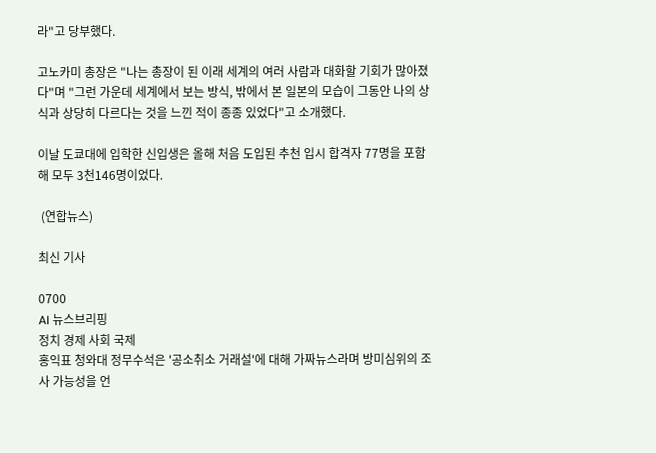라"고 당부했다.

고노카미 총장은 "나는 총장이 된 이래 세계의 여러 사람과 대화할 기회가 많아졌다"며 "그런 가운데 세계에서 보는 방식, 밖에서 본 일본의 모습이 그동안 나의 상식과 상당히 다르다는 것을 느낀 적이 종종 있었다"고 소개했다.

이날 도쿄대에 입학한 신입생은 올해 처음 도입된 추천 입시 합격자 77명을 포함해 모두 3천146명이었다.

 (연합뉴스)

최신 기사

0700
AI 뉴스브리핑
정치 경제 사회 국제
홍익표 청와대 정무수석은 '공소취소 거래설'에 대해 가짜뉴스라며 방미심위의 조사 가능성을 언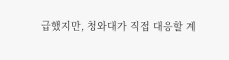급했지만, 청와대가 직접 대응할 계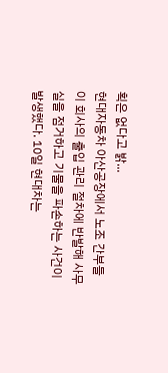획은 없다고 밝...
현대자동차 아산공장에서 노조 간부들이 회사의 출입 관리 절차에 반발해 사무실을 점거하고 기물을 파손하는 사건이 발생했다. 10일 현대차는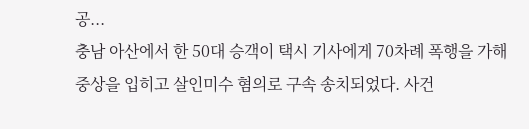공...
충남 아산에서 한 50대 승객이 택시 기사에게 70차례 폭행을 가해 중상을 입히고 살인미수 혐의로 구속 송치되었다. 사건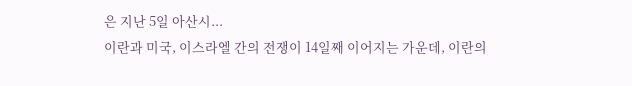은 지난 5일 아산시...
이란과 미국, 이스라엘 간의 전쟁이 14일째 이어지는 가운데, 이란의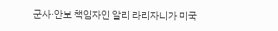군사·안보 책임자인 알리 라리자니가 미국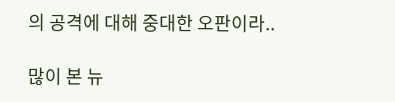의 공격에 대해 중대한 오판이라..

많이 본 뉴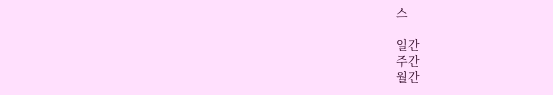스

일간
주간
월간